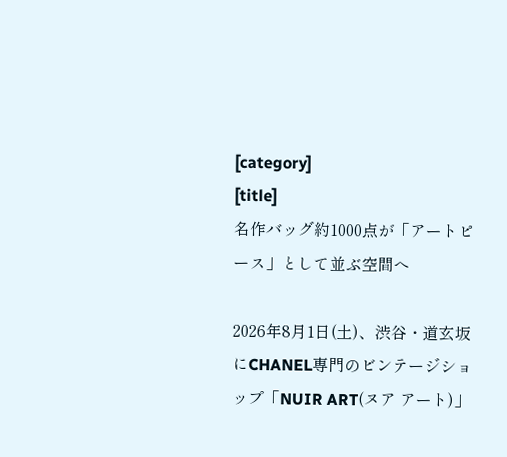[category]
[title]
名作バッグ約1000点が「アートピース」として並ぶ空間へ

2026年8月1日(土)、渋谷・道玄坂にCHANEL専門のビンテージショップ「NUIR ART(ヌア アート)」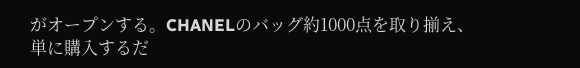がオープンする。CHANELのバッグ約1000点を取り揃え、単に購入するだ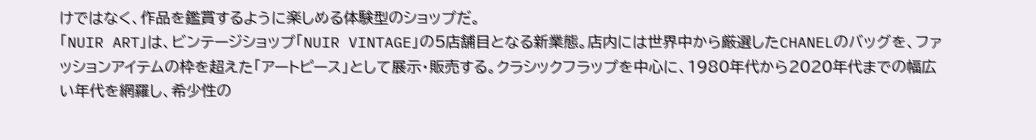けではなく、作品を鑑賞するように楽しめる体験型のショップだ。
「NUIR ART」は、ビンテージショップ「NUIR VINTAGE」の5店舗目となる新業態。店内には世界中から厳選したCHANELのバッグを、ファッションアイテムの枠を超えた「アートピース」として展示・販売する。クラシックフラップを中心に、1980年代から2020年代までの幅広い年代を網羅し、希少性の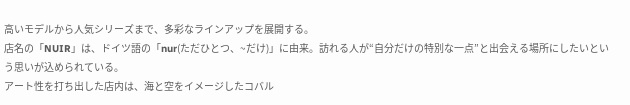高いモデルから人気シリーズまで、多彩なラインアップを展開する。
店名の「NUIR」は、ドイツ語の「nur(ただひとつ、~だけ)」に由来。訪れる人が“自分だけの特別な一点”と出会える場所にしたいという思いが込められている。
アート性を打ち出した店内は、海と空をイメージしたコバル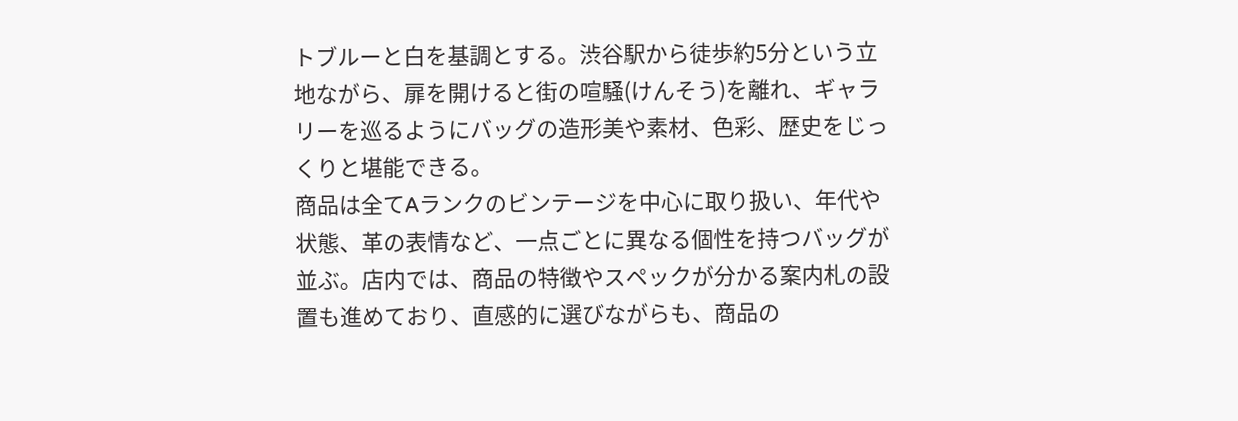トブルーと白を基調とする。渋谷駅から徒歩約5分という立地ながら、扉を開けると街の喧騒(けんそう)を離れ、ギャラリーを巡るようにバッグの造形美や素材、色彩、歴史をじっくりと堪能できる。
商品は全てAランクのビンテージを中心に取り扱い、年代や状態、革の表情など、一点ごとに異なる個性を持つバッグが並ぶ。店内では、商品の特徴やスペックが分かる案内札の設置も進めており、直感的に選びながらも、商品の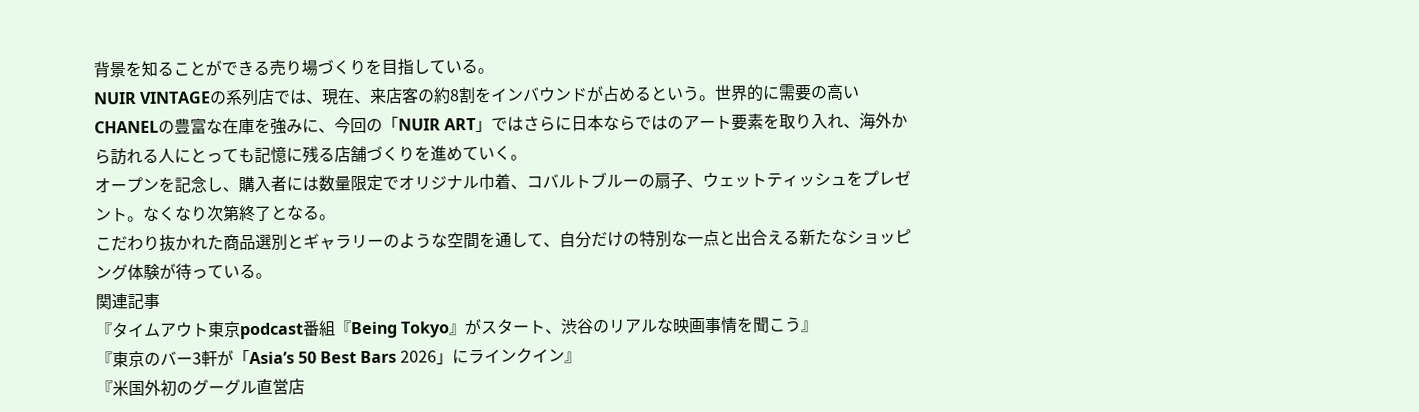背景を知ることができる売り場づくりを目指している。
NUIR VINTAGEの系列店では、現在、来店客の約8割をインバウンドが占めるという。世界的に需要の高いCHANELの豊富な在庫を強みに、今回の「NUIR ART」ではさらに日本ならではのアート要素を取り入れ、海外から訪れる人にとっても記憶に残る店舗づくりを進めていく。
オープンを記念し、購入者には数量限定でオリジナル巾着、コバルトブルーの扇子、ウェットティッシュをプレゼント。なくなり次第終了となる。
こだわり抜かれた商品選別とギャラリーのような空間を通して、自分だけの特別な一点と出合える新たなショッピング体験が待っている。
関連記事
『タイムアウト東京podcast番組『Being Tokyo』がスタート、渋谷のリアルな映画事情を聞こう』
『東京のバー3軒が「Asia’s 50 Best Bars 2026」にラインクイン』
『米国外初のグーグル直営店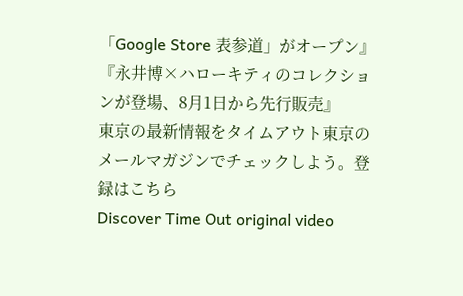「Google Store 表参道」がオープン』
『永井博×ハローキティのコレクションが登場、8月1日から先行販売』
東京の最新情報をタイムアウト東京のメールマガジンでチェックしよう。登録はこちら
Discover Time Out original video